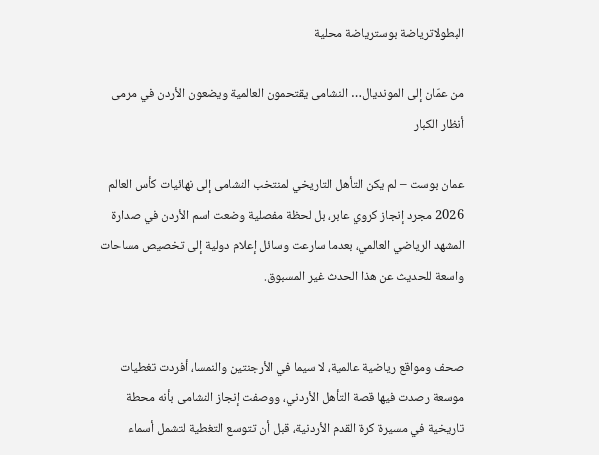البطولاترياضة بوسترياضة محلية

من عمّان إلى المونديال… النشامى يقتحمون العالمية ويضعون الأردن في مرمى أنظار الكبار

عمان بوست – لم يكن التأهل التاريخي لمنتخب النشامى إلى نهائيات كأس العالم 2026 مجرد إنجاز كروي عابر، بل لحظة مفصلية وضعت اسم الأردن في صدارة المشهد الرياضي العالمي، بعدما سارعت وسائل إعلام دولية إلى تخصيص مساحات واسعة للحديث عن هذا الحدث غير المسبوق.


صحف ومواقع رياضية عالمية، لا سيما في الأرجنتين والنمسا، أفردت تغطيات موسعة رصدت فيها قصة التأهل الأردني، ووصفت إنجاز النشامى بأنه محطة تاريخية في مسيرة كرة القدم الأردنية، قبل أن تتوسع التغطية لتشمل أسماء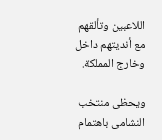اللاعبين وتألقهم مع أنديتهم داخل وخارج المملكة.

ويحظى منتخب النشامى باهتمام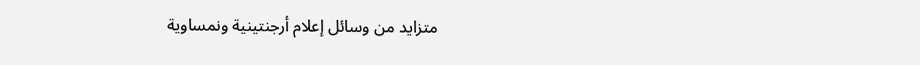متزايد من وسائل إعلام أرجنتينية ونمساوية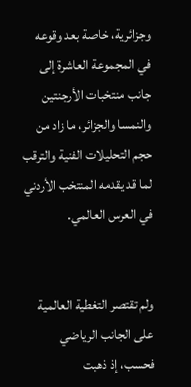وجزائرية، خاصة بعد وقوعه في المجموعة العاشرة إلى جانب منتخبات الأرجنتين والنمسا والجزائر، ما زاد من حجم التحليلات الفنية والترقب لما قد يقدمه المنتخب الأردني في العرس العالمي.


ولم تقتصر التغطية العالمية على الجانب الرياضي فحسب، إذ ذهبت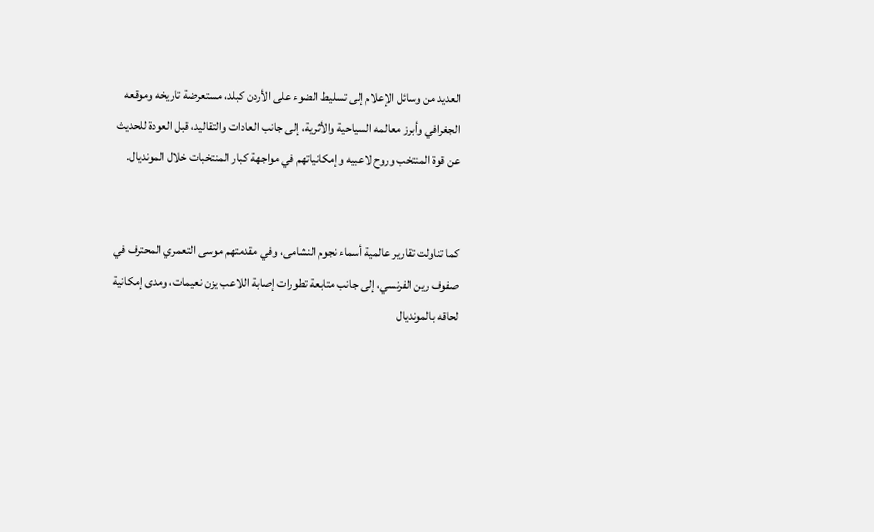العديد من وسائل الإعلام إلى تسليط الضوء على الأردن كبلد، مستعرضة تاريخه وموقعه الجغرافي وأبرز معالمه السياحية والأثرية، إلى جانب العادات والتقاليد، قبل العودة للحديث عن قوة المنتخب وروح لاعبيه وإمكانياتهم في مواجهة كبار المنتخبات خلال المونديال.


كما تناولت تقارير عالمية أسماء نجوم النشامى، وفي مقدمتهم موسى التعمري المحترف في صفوف رين الفرنسي، إلى جانب متابعة تطورات إصابة اللاعب يزن نعيمات، ومدى إمكانية لحاقه بالمونديال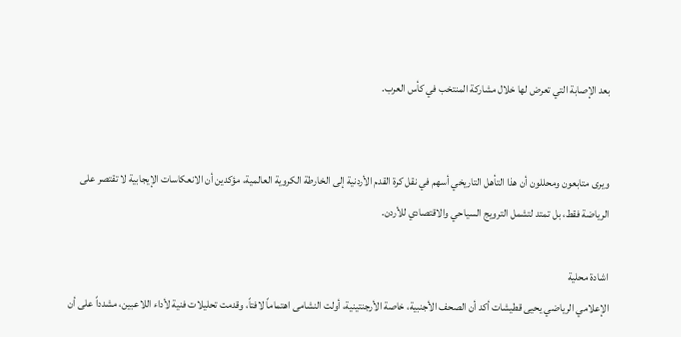بعد الإصابة التي تعرض لها خلال مشاركة المنتخب في كأس العرب.


ويرى متابعون ومحللون أن هذا التأهل التاريخي أسهم في نقل كرة القدم الأردنية إلى الخارطة الكروية العالمية، مؤكدين أن الانعكاسات الإيجابية لا تقتصر على الرياضة فقط، بل تمتد لتشمل الترويج السياحي والاقتصادي للأردن.

اشادة محلية
الإعلامي الرياضي يحيى قطيشات أكد أن الصحف الأجنبية، خاصة الأرجنتينية، أولت النشامى اهتماماً لافتاً، وقدمت تحليلات فنية لأداء اللاعبين، مشدداً على أن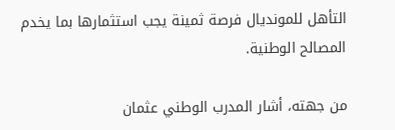التأهل للمونديال فرصة ثمينة يجب استثمارها بما يخدم المصالح الوطنية.

من جهته، أشار المدرب الوطني عثمان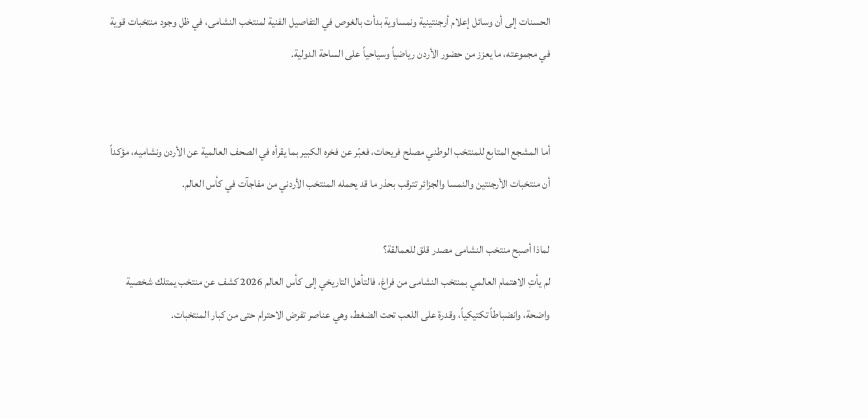الحسنات إلى أن وسائل إعلام أرجنتينية ونمساوية بدأت بالغوص في التفاصيل الفنية لمنتخب النشامى، في ظل وجود منتخبات قوية في مجموعته، ما يعزز من حضور الأردن رياضياً وسياحياً على الساحة الدولية.


أما المشجع المتابع للمنتخب الوطني مصلح فريحات، فعبّر عن فخره الكبير بما يقرأه في الصحف العالمية عن الأردن ونشاميه، مؤكداً أن منتخبات الأرجنتين والنمسا والجزائر تترقب بحذر ما قد يحمله المنتخب الأردني من مفاجآت في كأس العالم.

لماذا أصبح منتخب النشامى مصدر قلق للعمالقة؟
لم يأتِ الاهتمام العالمي بمنتخب النشامى من فراغ، فالتأهل التاريخي إلى كأس العالم 2026 كشف عن منتخب يمتلك شخصية واضحة، وانضباطاً تكتيكياً، وقدرة على اللعب تحت الضغط، وهي عناصر تفرض الاحترام حتى من كبار المنتخبات.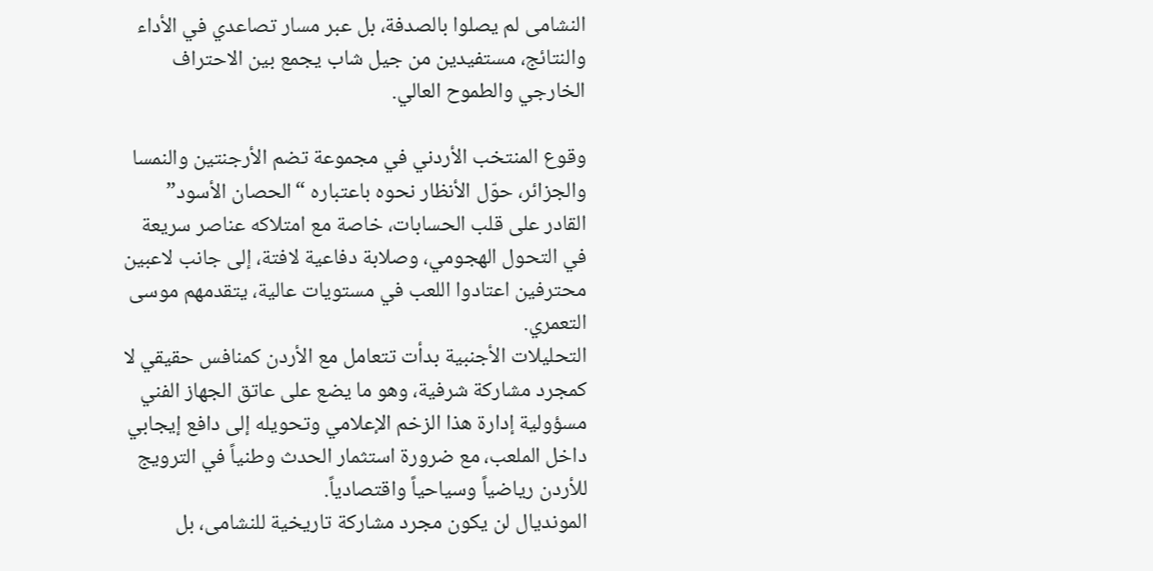النشامى لم يصلوا بالصدفة، بل عبر مسار تصاعدي في الأداء والنتائج، مستفيدين من جيل شاب يجمع بين الاحتراف الخارجي والطموح العالي.

وقوع المنتخب الأردني في مجموعة تضم الأرجنتين والنمسا والجزائر، حوّل الأنظار نحوه باعتباره “الحصان الأسود” القادر على قلب الحسابات، خاصة مع امتلاكه عناصر سريعة في التحول الهجومي، وصلابة دفاعية لافتة، إلى جانب لاعبين محترفين اعتادوا اللعب في مستويات عالية، يتقدمهم موسى التعمري.
التحليلات الأجنبية بدأت تتعامل مع الأردن كمنافس حقيقي لا كمجرد مشاركة شرفية، وهو ما يضع على عاتق الجهاز الفني مسؤولية إدارة هذا الزخم الإعلامي وتحويله إلى دافع إيجابي داخل الملعب، مع ضرورة استثمار الحدث وطنياً في الترويج للأردن رياضياً وسياحياً واقتصادياً.
المونديال لن يكون مجرد مشاركة تاريخية للنشامى، بل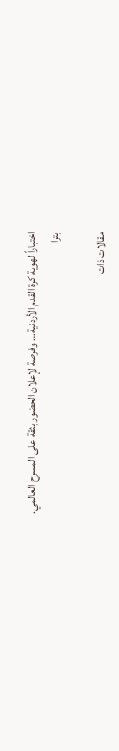اختباراً لهوية كرة القدم الأردنية… وفرصة لإعلان الحضور بثقة على المسرح العالمي.
بترا

مقالات ذات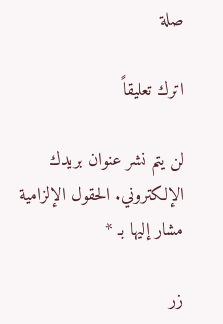صلة

اترك تعليقاً

لن يتم نشر عنوان بريدك الإلكتروني. الحقول الإلزامية مشار إليها بـ *

زر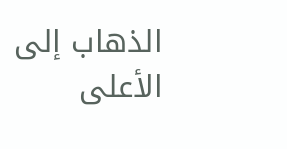الذهاب إلى الأعلى